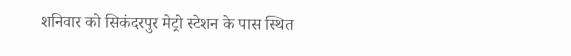शनिवार को सिकंदरपुर मेट्रो स्टेशन के पास स्थित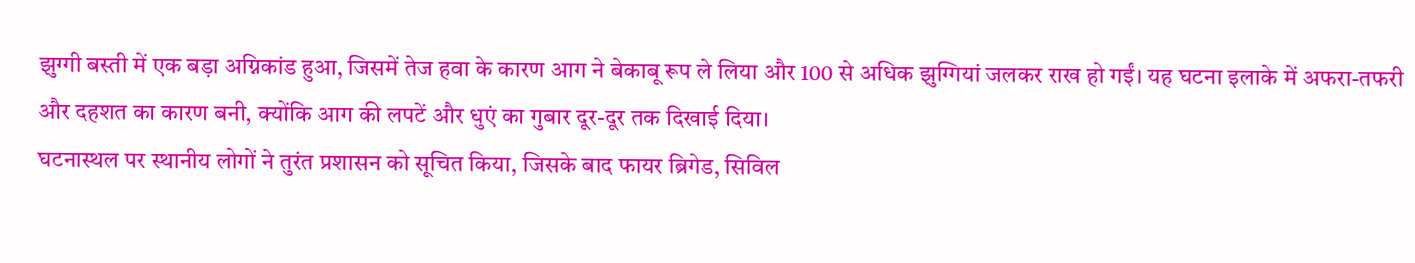झुग्गी बस्ती में एक बड़ा अग्निकांड हुआ, जिसमें तेज हवा के कारण आग ने बेकाबू रूप ले लिया और 100 से अधिक झुग्गियां जलकर राख हो गईं। यह घटना इलाके में अफरा-तफरी और दहशत का कारण बनी, क्योंकि आग की लपटें और धुएं का गुबार दूर-दूर तक दिखाई दिया।
घटनास्थल पर स्थानीय लोगों ने तुरंत प्रशासन को सूचित किया, जिसके बाद फायर ब्रिगेड, सिविल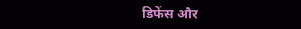डिफेंस और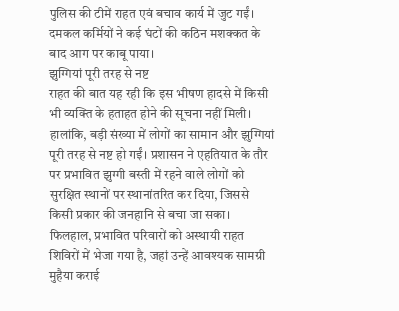पुलिस की टीमें राहत एवं बचाव कार्य में जुट गईं। दमकल कर्मियों ने कई घंटों की कठिन मशक्कत के बाद आग पर काबू पाया।
झुग्गियां पूरी तरह से नष्ट
राहत की बात यह रही कि इस भीषण हादसे में किसी भी व्यक्ति के हताहत होने की सूचना नहीं मिली। हालांकि, बड़ी संख्या में लोगों का सामान और झुग्गियां पूरी तरह से नष्ट हो गईं। प्रशासन ने एहतियात के तौर पर प्रभावित झुग्गी बस्ती में रहने वाले लोगों को सुरक्षित स्थानों पर स्थानांतरित कर दिया, जिससे किसी प्रकार की जनहानि से बचा जा सका। फिलहाल, प्रभावित परिवारों को अस्थायी राहत शिविरों में भेजा गया है, जहां उन्हें आवश्यक सामग्री मुहैया कराई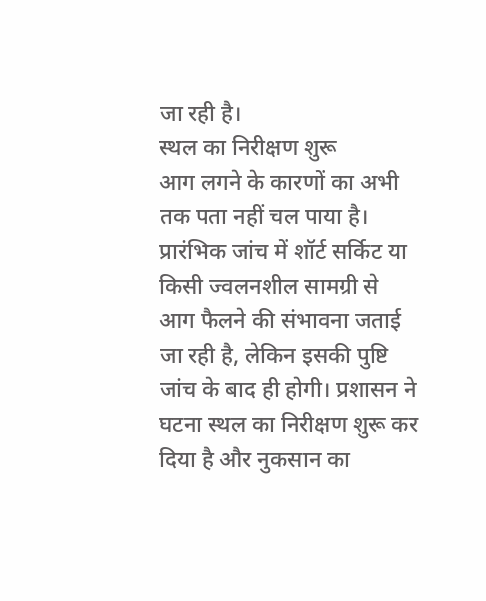जा रही है।
स्थल का निरीक्षण शुरू
आग लगने के कारणों का अभी तक पता नहीं चल पाया है। प्रारंभिक जांच में शॉर्ट सर्किट या किसी ज्वलनशील सामग्री से आग फैलने की संभावना जताई जा रही है, लेकिन इसकी पुष्टि जांच के बाद ही होगी। प्रशासन ने घटना स्थल का निरीक्षण शुरू कर दिया है और नुकसान का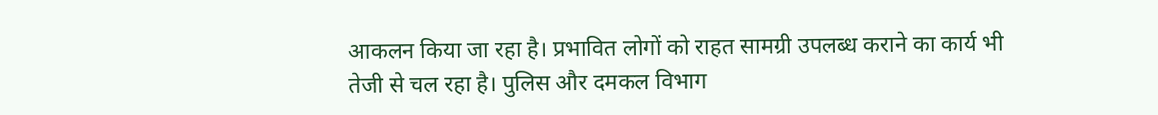आकलन किया जा रहा है। प्रभावित लोगों को राहत सामग्री उपलब्ध कराने का कार्य भी तेजी से चल रहा है। पुलिस और दमकल विभाग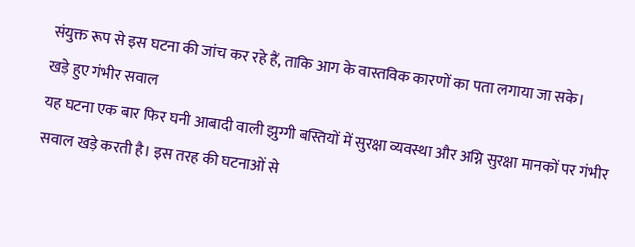संयुक्त रूप से इस घटना की जांच कर रहे हैं, ताकि आग के वास्तविक कारणों का पता लगाया जा सके।
खड़े हुए गंभीर सवाल
यह घटना एक बार फिर घनी आबादी वाली झुग्गी बस्तियों में सुरक्षा व्यवस्था और अग्नि सुरक्षा मानकों पर गंभीर सवाल खड़े करती है। इस तरह की घटनाओं से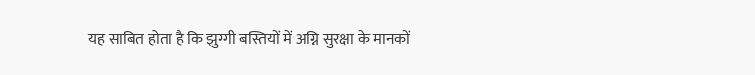यह साबित होता है कि झुग्गी बस्तियों में अग्नि सुरक्षा के मानकों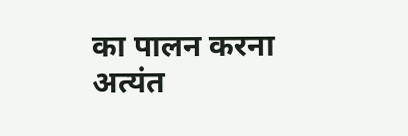का पालन करना अत्यंत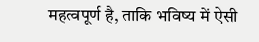महत्वपूर्ण है, ताकि भविष्य में ऐसी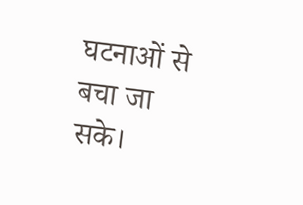घटनाओं से बचा जा सके।